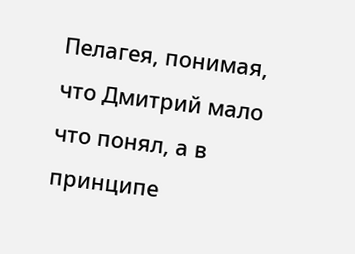Пелагея, понимая, что Дмитрий мало что понял, а в принципе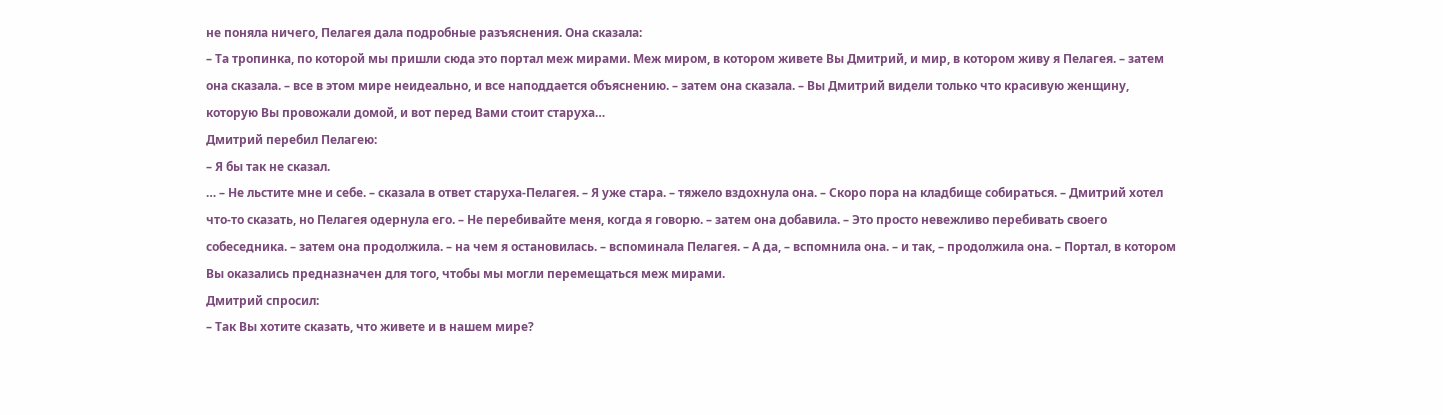не поняла ничего, Пелагея дала подробные разъяснения. Она сказала:
– Та тропинка, по которой мы пришли сюда это портал меж мирами. Меж миром, в котором живете Вы Дмитрий, и мир, в котором живу я Пелагея. – затем она сказала. – все в этом мире неидеально, и все наподдается объяснению. – затем она сказала. – Вы Дмитрий видели только что красивую женщину, которую Вы провожали домой, и вот перед Вами стоит старуха…
Дмитрий перебил Пелагею:
– Я бы так не сказал.
… – Не льстите мне и себе. – сказала в ответ старуха-Пелагея. – Я уже стара. – тяжело вздохнула она. – Скоро пора на кладбище собираться. – Дмитрий хотел что-то сказать, но Пелагея одернула его. – Не перебивайте меня, когда я говорю. – затем она добавила. – Это просто невежливо перебивать своего собеседника. – затем она продолжила. – на чем я остановилась. – вспоминала Пелагея. – А да, – вспомнила она. – и так, – продолжила она. – Портал, в котором Вы оказались предназначен для того, чтобы мы могли перемещаться меж мирами.
Дмитрий спросил:
– Так Вы хотите сказать, что живете и в нашем мире?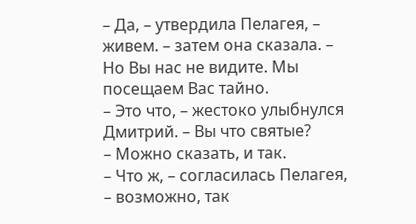– Да, – утвердила Пелагея, – живем. – затем она сказала. – Но Вы нас не видите. Мы посещаем Вас тайно.
– Это что, – жестоко улыбнулся Дмитрий. – Вы что святые?
– Можно сказать, и так.
– Что ж, – согласилась Пелагея, – возможно, так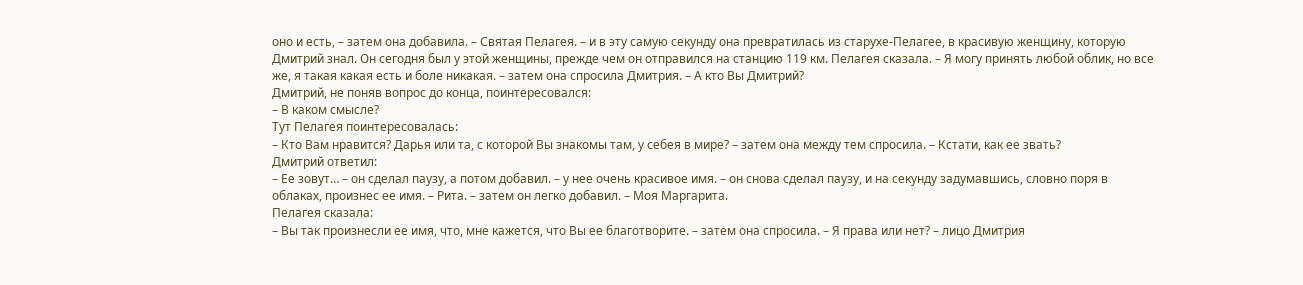оно и есть, – затем она добавила. – Святая Пелагея. – и в эту самую секунду она превратилась из старухе-Пелагее, в красивую женщину, которую Дмитрий знал. Он сегодня был у этой женщины, прежде чем он отправился на станцию 119 км. Пелагея сказала. – Я могу принять любой облик, но все же, я такая какая есть и боле никакая. – затем она спросила Дмитрия. – А кто Вы Дмитрий?
Дмитрий, не поняв вопрос до конца, поинтересовался:
– В каком смысле?
Тут Пелагея поинтересовалась:
– Кто Вам нравится? Дарья или та, с которой Вы знакомы там, у себея в мире? – затем она между тем спросила. – Кстати, как ее звать?
Дмитрий ответил:
– Ее зовут… – он сделал паузу, а потом добавил. – у нее очень красивое имя. – он снова сделал паузу, и на секунду задумавшись, словно поря в облаках, произнес ее имя. – Рита. – затем он легко добавил. – Моя Маргарита.
Пелагея сказала:
– Вы так произнесли ее имя, что, мне кажется, что Вы ее благотворите. – затем она спросила. – Я права или нет? – лицо Дмитрия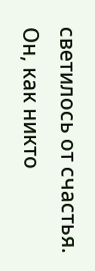светилось от счастья. Он, как никто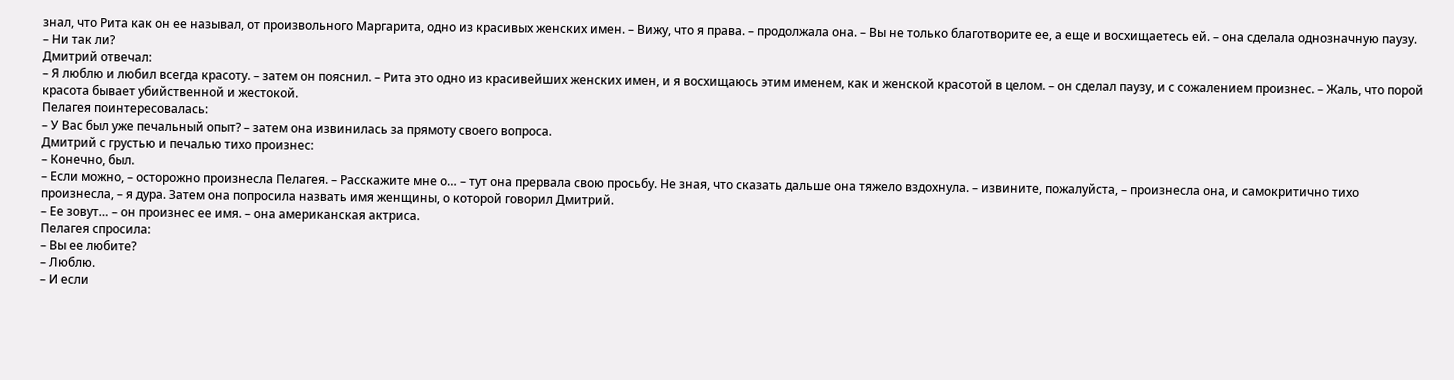знал, что Рита как он ее называл, от произвольного Маргарита, одно из красивых женских имен. – Вижу, что я права. – продолжала она. – Вы не только благотворите ее, а еще и восхищаетесь ей. – она сделала однозначную паузу. – Ни так ли?
Дмитрий отвечал:
– Я люблю и любил всегда красоту. – затем он пояснил. – Рита это одно из красивейших женских имен, и я восхищаюсь этим именем, как и женской красотой в целом. – он сделал паузу, и с сожалением произнес. – Жаль, что порой красота бывает убийственной и жестокой.
Пелагея поинтересовалась:
– У Вас был уже печальный опыт? – затем она извинилась за прямоту своего вопроса.
Дмитрий с грустью и печалью тихо произнес:
– Конечно, был.
– Если можно, – осторожно произнесла Пелагея. – Расскажите мне о… – тут она прервала свою просьбу. Не зная, что сказать дальше она тяжело вздохнула. – извините, пожалуйста, – произнесла она, и самокритично тихо произнесла, – я дура. Затем она попросила назвать имя женщины, о которой говорил Дмитрий.
– Ее зовут… – он произнес ее имя. – она американская актриса.
Пелагея спросила:
– Вы ее любите?
– Люблю.
– И если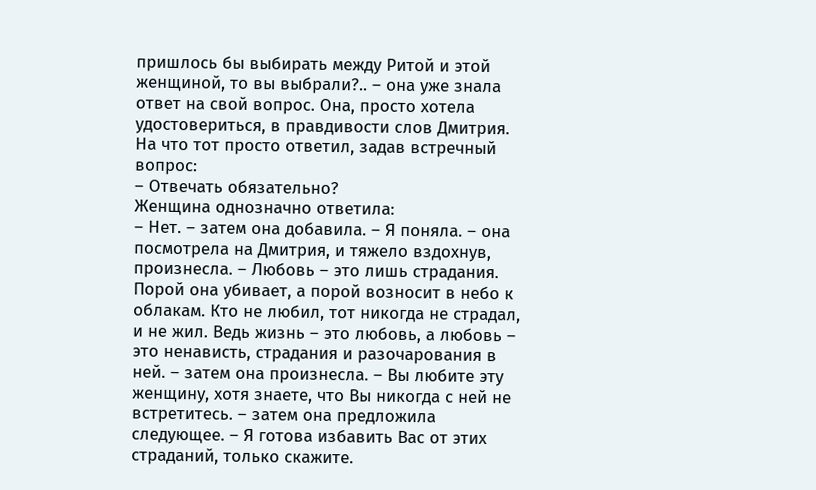пришлось бы выбирать между Ритой и этой женщиной, то вы выбрали?.. – она уже знала ответ на свой вопрос. Она, просто хотела удостовериться, в правдивости слов Дмитрия.
На что тот просто ответил, задав встречный вопрос:
– Отвечать обязательно?
Женщина однозначно ответила:
– Нет. – затем она добавила. – Я поняла. – она посмотрела на Дмитрия, и тяжело вздохнув, произнесла. – Любовь – это лишь страдания. Порой она убивает, а порой возносит в небо к облакам. Кто не любил, тот никогда не страдал, и не жил. Ведь жизнь – это любовь, а любовь – это ненависть, страдания и разочарования в ней. – затем она произнесла. – Вы любите эту женщину, хотя знаете, что Вы никогда с ней не встретитесь. – затем она предложила следующее. – Я готова избавить Вас от этих страданий, только скажите.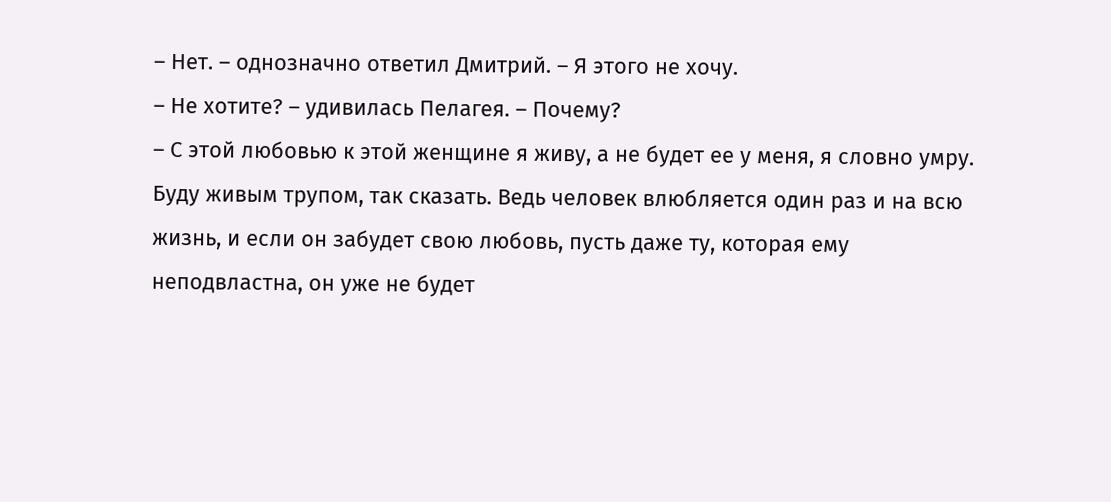– Нет. – однозначно ответил Дмитрий. – Я этого не хочу.
– Не хотите? – удивилась Пелагея. – Почему?
– С этой любовью к этой женщине я живу, а не будет ее у меня, я словно умру. Буду живым трупом, так сказать. Ведь человек влюбляется один раз и на всю жизнь, и если он забудет свою любовь, пусть даже ту, которая ему неподвластна, он уже не будет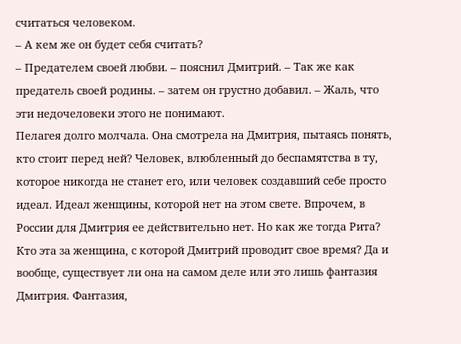считаться человеком.
– А кем же он будет себя считать?
– Предателем своей любви. – пояснил Дмитрий. – Так же как предатель своей родины. – затем он грустно добавил. – Жаль, что эти недочеловеки этого не понимают.
Пелагея долго молчала. Она смотрела на Дмитрия, пытаясь понять, кто стоит перед ней? Человек, влюбленный до беспамятства в ту, которое никогда не станет его, или человек создавший себе просто идеал. Идеал женщины, которой нет на этом свете. Впрочем, в России для Дмитрия ее действительно нет. Но как же тогда Рита? Кто эта за женщина, с которой Дмитрий проводит свое время? Да и вообще, существует ли она на самом деле или это лишь фантазия Дмитрия. Фантазия,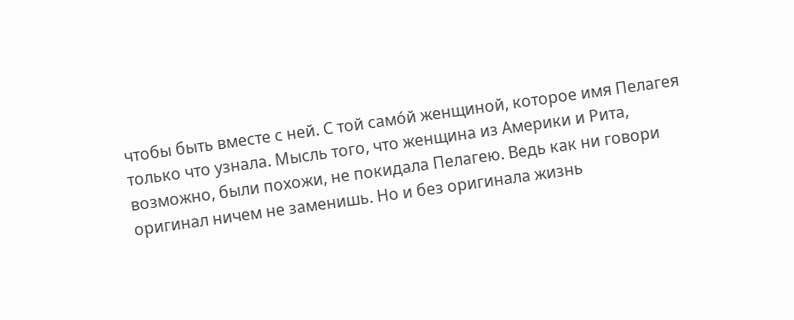чтобы быть вместе с ней. С той само́й женщиной, которое имя Пелагея только что узнала. Мысль того, что женщина из Америки и Рита, возможно, были похожи, не покидала Пелагею. Ведь как ни говори оригинал ничем не заменишь. Но и без оригинала жизнь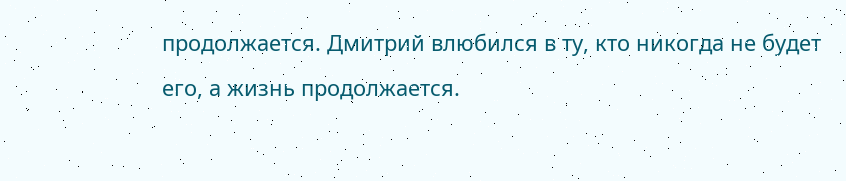продолжается. Дмитрий влюбился в ту, кто никогда не будет его, а жизнь продолжается.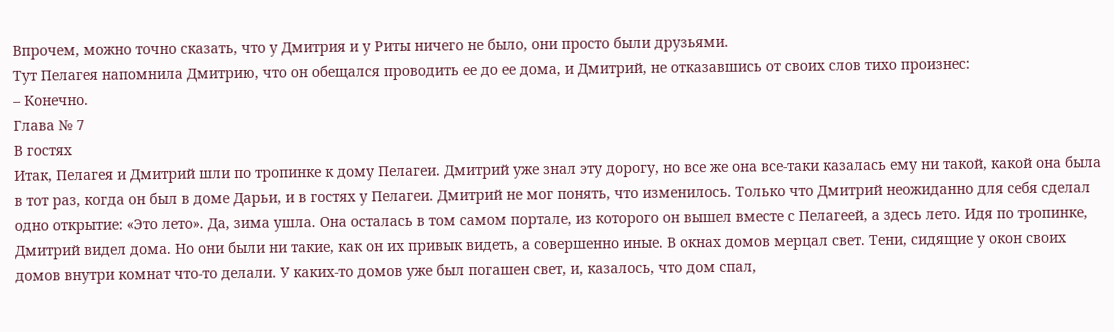Впрочем, можно точно сказать, что у Дмитрия и у Риты ничего не было, они просто были друзьями.
Тут Пелагея напомнила Дмитрию, что он обещался проводить ее до ее дома, и Дмитрий, не отказавшись от своих слов тихо произнес:
– Конечно.
Глава № 7
В гостях
Итак, Пелагея и Дмитрий шли по тропинке к дому Пелагеи. Дмитрий уже знал эту дорогу, но все же она все-таки казалась ему ни такой, какой она была в тот раз, когда он был в доме Дарьи, и в гостях у Пелагеи. Дмитрий не мог понять, что изменилось. Только что Дмитрий неожиданно для себя сделал одно открытие: «Это лето». Да, зима ушла. Она осталась в том самом портале, из которого он вышел вместе с Пелагеей, а здесь лето. Идя по тропинке, Дмитрий видел дома. Но они были ни такие, как он их привык видеть, а совершенно иные. В окнах домов мерцал свет. Тени, сидящие у окон своих домов внутри комнат что-то делали. У каких-то домов уже был погашен свет, и, казалось, что дом спал,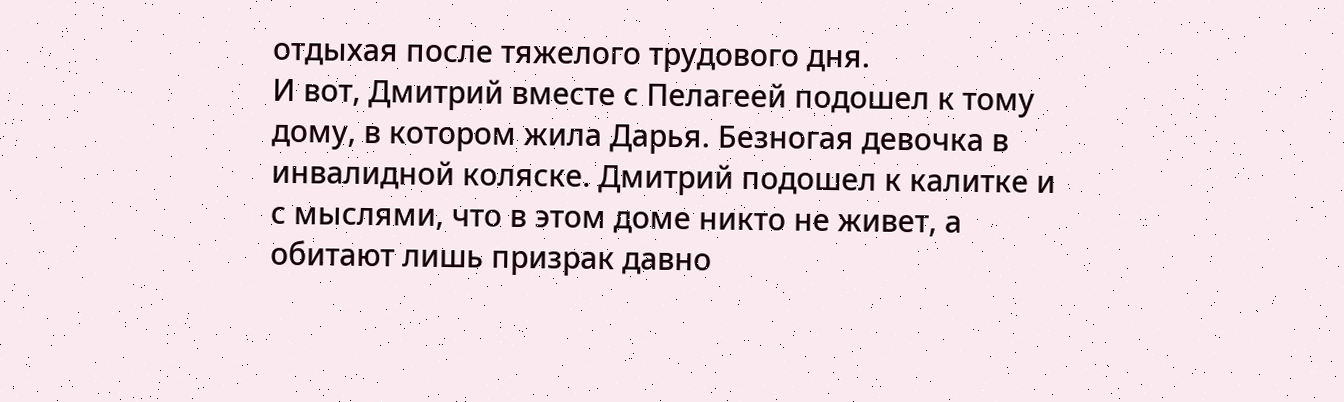отдыхая после тяжелого трудового дня.
И вот, Дмитрий вместе с Пелагеей подошел к тому дому, в котором жила Дарья. Безногая девочка в инвалидной коляске. Дмитрий подошел к калитке и с мыслями, что в этом доме никто не живет, а обитают лишь призрак давно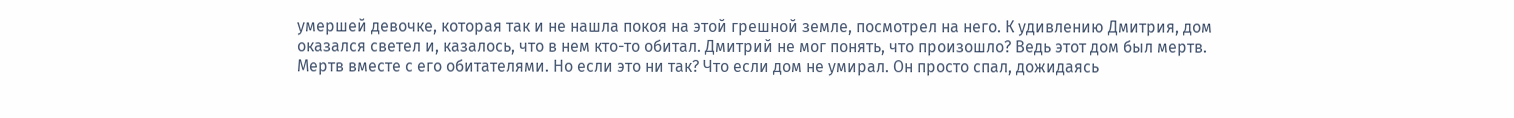умершей девочке, которая так и не нашла покоя на этой грешной земле, посмотрел на него. К удивлению Дмитрия, дом оказался светел и, казалось, что в нем кто-то обитал. Дмитрий не мог понять, что произошло? Ведь этот дом был мертв. Мертв вместе с его обитателями. Но если это ни так? Что если дом не умирал. Он просто спал, дожидаясь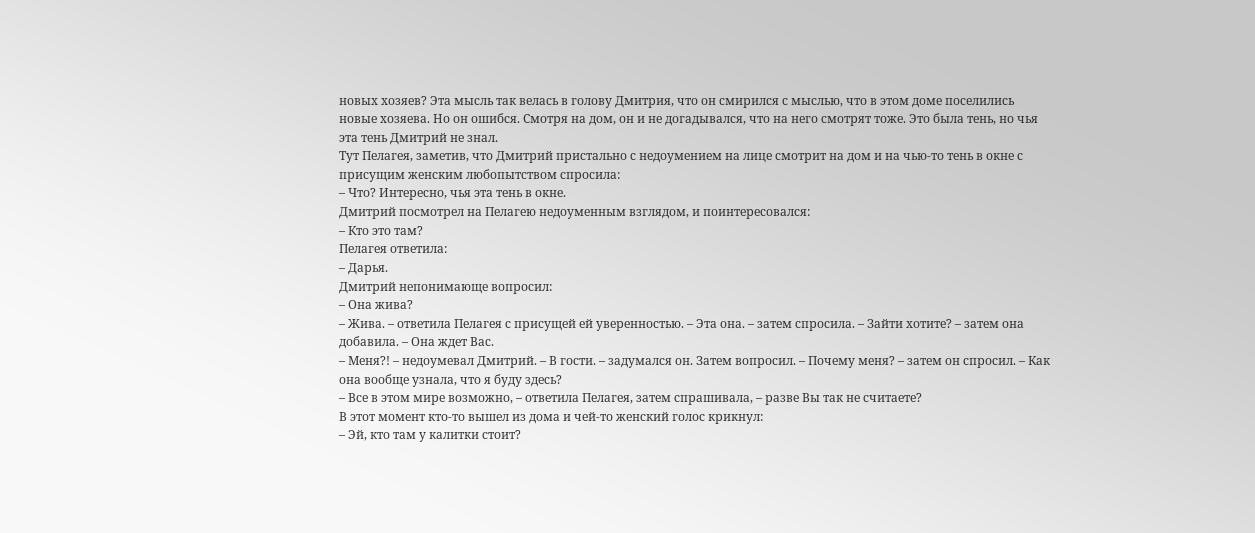новых хозяев? Эта мысль так велась в голову Дмитрия, что он смирился с мыслью, что в этом доме поселились новые хозяева. Но он ошибся. Смотря на дом, он и не догадывался, что на него смотрят тоже. Это была тень, но чья эта тень Дмитрий не знал.
Тут Пелагея, заметив, что Дмитрий пристально с недоумением на лице смотрит на дом и на чью-то тень в окне с присущим женским любопытством спросила:
– Что? Интересно, чья эта тень в окне.
Дмитрий посмотрел на Пелагею недоуменным взглядом, и поинтересовался:
– Кто это там?
Пелагея ответила:
– Дарья.
Дмитрий непонимающе вопросил:
– Она жива?
– Жива. – ответила Пелагея с присущей ей уверенностью. – Эта она. – затем спросила. – Зайти хотите? – затем она добавила. – Она ждет Вас.
– Меня?! – недоумевал Дмитрий. – В гости. – задумался он. Затем вопросил. – Почему меня? – затем он спросил. – Как она вообще узнала, что я буду здесь?
– Все в этом мире возможно, – ответила Пелагея, затем спрашивала, – разве Вы так не считаете?
В этот момент кто-то вышел из дома и чей-то женский голос крикнул:
– Эй, кто там у калитки стоит?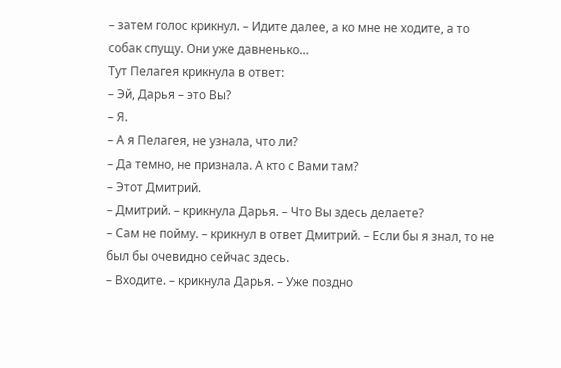– затем голос крикнул. – Идите далее, а ко мне не ходите, а то собак спущу. Они уже давненько…
Тут Пелагея крикнула в ответ:
– Эй, Дарья – это Вы?
– Я.
– А я Пелагея, не узнала, что ли?
– Да темно, не признала. А кто с Вами там?
– Этот Дмитрий.
– Дмитрий. – крикнула Дарья. – Что Вы здесь делаете?
– Сам не пойму. – крикнул в ответ Дмитрий. – Если бы я знал, то не был бы очевидно сейчас здесь.
– Входите. – крикнула Дарья. – Уже поздно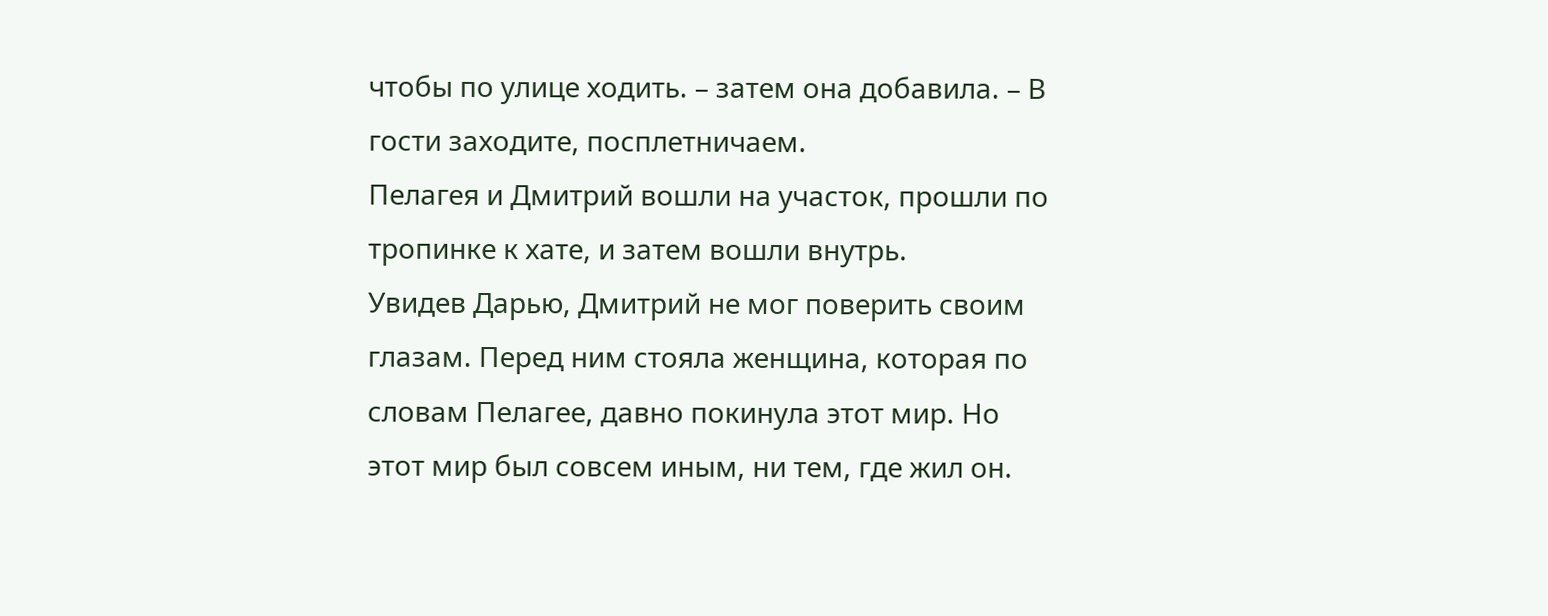чтобы по улице ходить. – затем она добавила. – В гости заходите, посплетничаем.
Пелагея и Дмитрий вошли на участок, прошли по тропинке к хате, и затем вошли внутрь.
Увидев Дарью, Дмитрий не мог поверить своим глазам. Перед ним стояла женщина, которая по словам Пелагее, давно покинула этот мир. Но этот мир был совсем иным, ни тем, где жил он.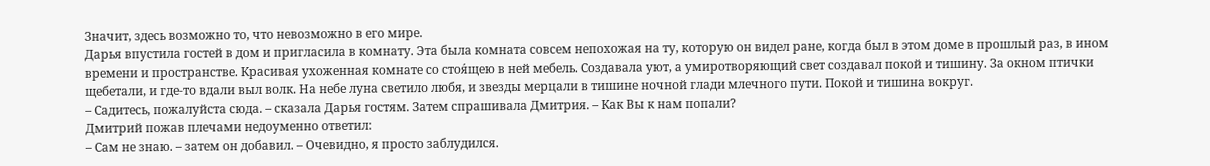Значит, здесь возможно то, что невозможно в его мире.
Дарья впустила гостей в дом и пригласила в комнату. Эта была комната совсем непохожая на ту, которую он видел ране, когда был в этом доме в прошлый раз, в ином времени и пространстве. Красивая ухоженная комнате со стоя́щею в ней мебель. Создавала уют, а умиротворяющий свет создавал покой и тишину. За окном птички щебетали, и где-то вдали выл волк. На небе луна светило любя, и звезды мерцали в тишине ночной глади млечного пути. Покой и тишина вокруг.
– Садитесь, пожалуйста сюда. – сказала Дарья гостям. Затем спрашивала Дмитрия. – Как Вы к нам попали?
Дмитрий пожав плечами недоуменно ответил:
– Сам не знаю. – затем он добавил. – Очевидно, я просто заблудился.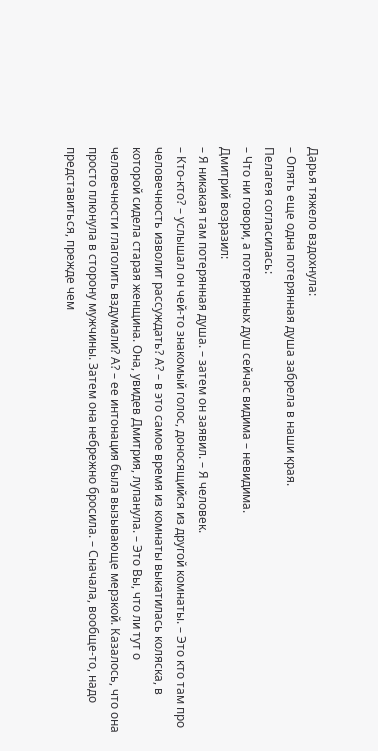Дарья тяжело вздохнула:
– Опять еще одна потерянная душа забрела в наши края.
Пелагея согласилась:
– Что ни говори, а потерянных душ сейчас видима – невидима.
Дмитрий возразил:
– Я никакая там потерянная душа. – затем он заявил. – Я человек.
– Кто-кто? – услышал он чей-то знакомый голос, доносящийся из другой комнаты. – Это кто там про человечность изволит рассуждать? А? – в это самое время из комнаты выкатилась коляска, в которой сидела старая женщина. Она, увидев Дмитрия, лупанула. – Это Вы, что ли тут о человечности глаголить вздумали? А? – ее интонация была вызывающе мерзкой. Казалось, что она просто плюнула в сторону мужчины. Затем она небрежно бросила. – Сначала, вообще-то, надо представиться, прежде чем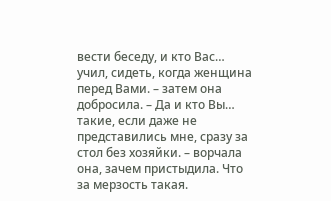вести беседу, и кто Вас… учил, сидеть, когда женщина перед Вами. – затем она добросила. – Да и кто Вы… такие, если даже не представились мне, сразу за стол без хозяйки. – ворчала она, зачем пристыдила. Что за мерзость такая.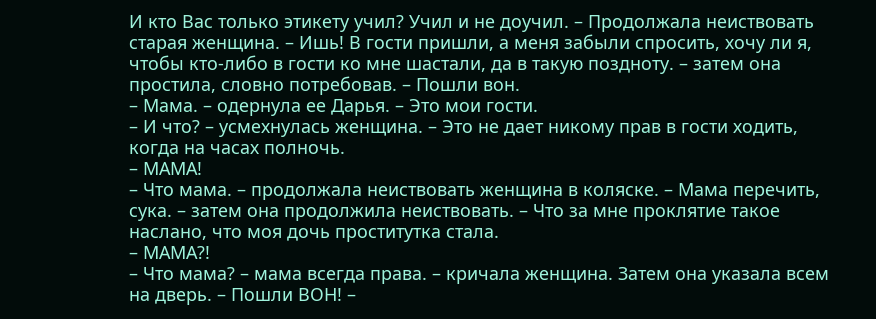И кто Вас только этикету учил? Учил и не доучил. – Продолжала неиствовать старая женщина. – Ишь! В гости пришли, а меня забыли спросить, хочу ли я, чтобы кто-либо в гости ко мне шастали, да в такую поздноту. – затем она простила, словно потребовав. – Пошли вон.
– Мама. – одернула ее Дарья. – Это мои гости.
– И что? – усмехнулась женщина. – Это не дает никому прав в гости ходить, когда на часах полночь.
– МАМА!
– Что мама. – продолжала неиствовать женщина в коляске. – Мама перечить, сука. – затем она продолжила неиствовать. – Что за мне проклятие такое наслано, что моя дочь проститутка стала.
– МАМА?!
– Что мама? – мама всегда права. – кричала женщина. Затем она указала всем на дверь. – Пошли ВОН! –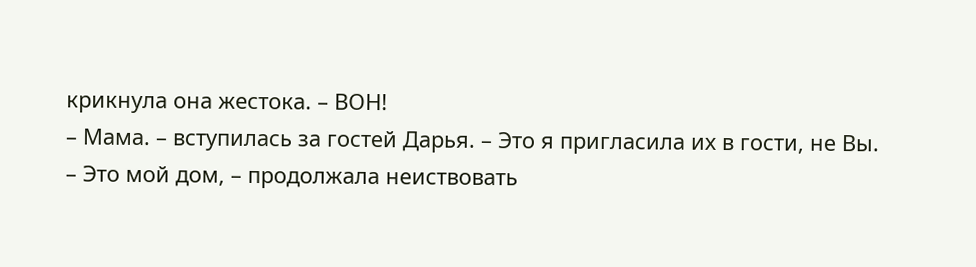крикнула она жестока. – ВОН!
– Мама. – вступилась за гостей Дарья. – Это я пригласила их в гости, не Вы.
– Это мой дом, – продолжала неиствовать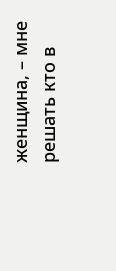женщина, – мне решать кто в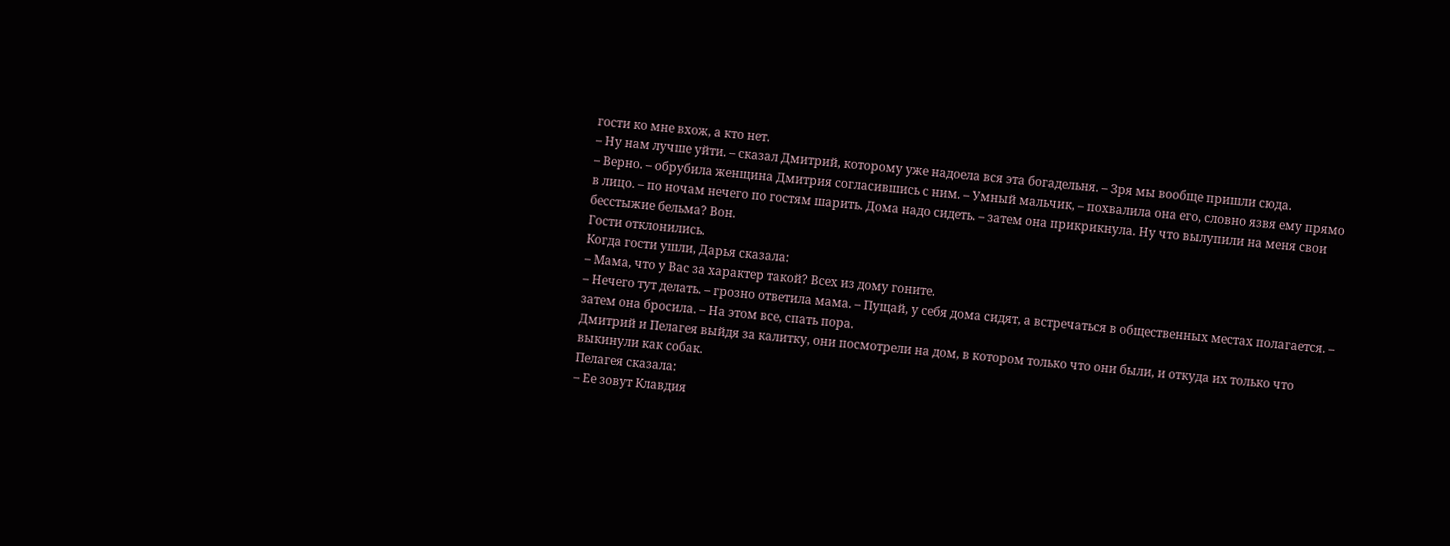гости ко мне вхож, а кто нет.
– Ну нам лучше уйти. – сказал Дмитрий, которому уже надоела вся эта богадельня. – Зря мы вообще пришли сюда.
– Верно. – обрубила женщина Дмитрия согласившись с ним. – Умный мальчик, – похвалила она его, словно язвя ему прямо в лицо. – по ночам нечего по гостям шарить. Дома надо сидеть. – затем она прикрикнула. Ну что вылупили на меня свои бесстыжие бельма? Вон.
Гости отклонились.
Когда гости ушли, Дарья сказала:
– Мама, что у Вас за характер такой? Всех из дому гоните.
– Нечего тут делать. – грозно ответила мама. – Пущай, у себя дома сидят, а встречаться в общественных местах полагается. – затем она бросила. – На этом все, спать пора.
Дмитрий и Пелагея выйдя за калитку, они посмотрели на дом, в котором только что они были, и откуда их только что выкинули как собак.
Пелагея сказала:
– Ее зовут Клавдия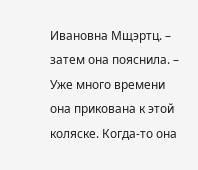Ивановна Мщэртц. – затем она пояснила. – Уже много времени она прикована к этой коляске. Когда-то она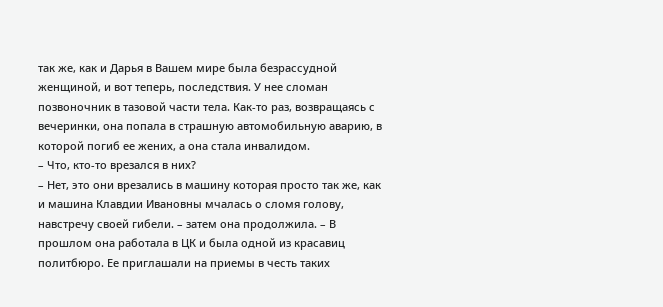так же, как и Дарья в Вашем мире была безрассудной женщиной, и вот теперь, последствия. У нее сломан позвоночник в тазовой части тела. Как-то раз, возвращаясь с вечеринки, она попала в страшную автомобильную аварию, в которой погиб ее жених, а она стала инвалидом.
– Что, кто-то врезался в них?
– Нет, это они врезались в машину которая просто так же, как и машина Клавдии Ивановны мчалась о сломя голову, навстречу своей гибели. – затем она продолжила. – В прошлом она работала в ЦК и была одной из красавиц политбюро. Ее приглашали на приемы в честь таких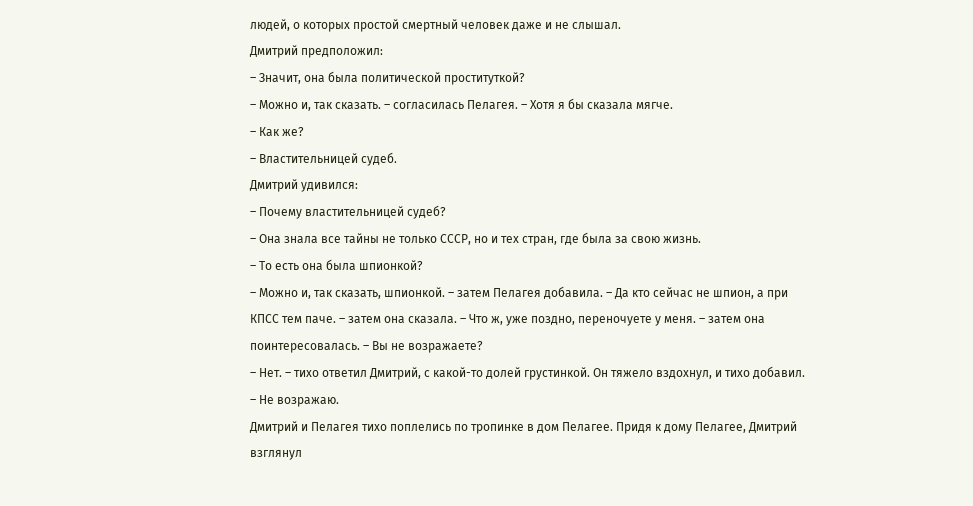людей, о которых простой смертный человек даже и не слышал.
Дмитрий предположил:
– Значит, она была политической проституткой?
– Можно и, так сказать. – согласилась Пелагея. – Хотя я бы сказала мягче.
– Как же?
– Властительницей судеб.
Дмитрий удивился:
– Почему властительницей судеб?
– Она знала все тайны не только СССР, но и тех стран, где была за свою жизнь.
– То есть она была шпионкой?
– Можно и, так сказать, шпионкой. – затем Пелагея добавила. – Да кто сейчас не шпион, а при КПСС тем паче. – затем она сказала. – Что ж, уже поздно, переночуете у меня. – затем она поинтересовалась. – Вы не возражаете?
– Нет. – тихо ответил Дмитрий, с какой-то долей грустинкой. Он тяжело вздохнул, и тихо добавил. – Не возражаю.
Дмитрий и Пелагея тихо поплелись по тропинке в дом Пелагее. Придя к дому Пелагее, Дмитрий взглянул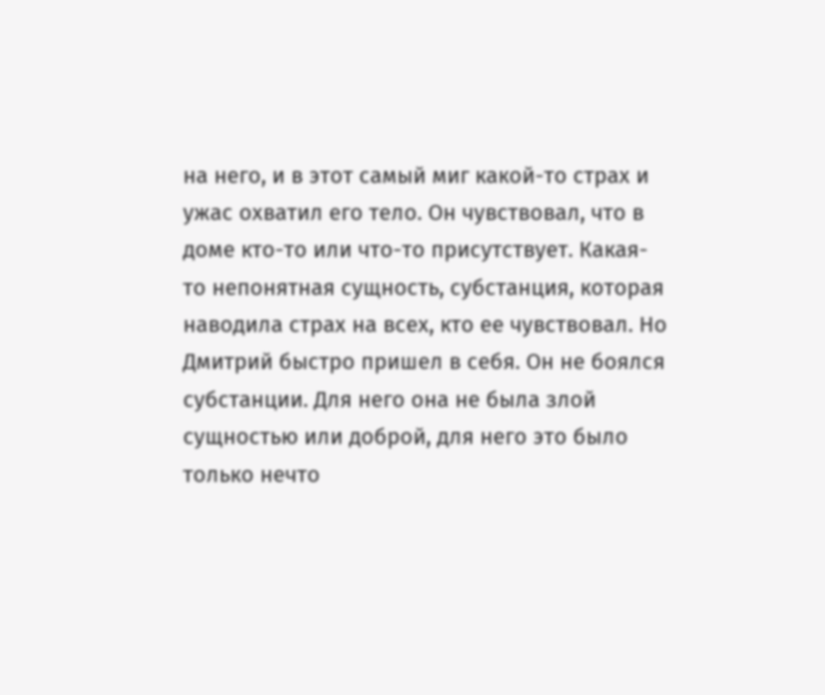на него, и в этот самый миг какой-то страх и ужас охватил его тело. Он чувствовал, что в доме кто-то или что-то присутствует. Какая-то непонятная сущность, субстанция, которая наводила страх на всех, кто ее чувствовал. Но Дмитрий быстро пришел в себя. Он не боялся субстанции. Для него она не была злой сущностью или доброй, для него это было только нечто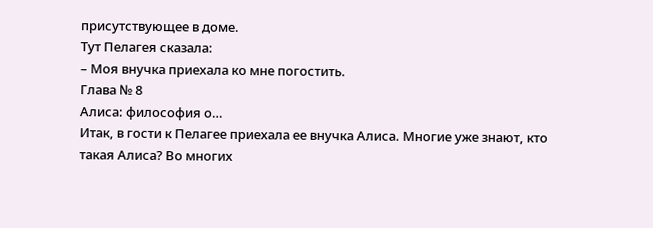присутствующее в доме.
Тут Пелагея сказала:
– Моя внучка приехала ко мне погостить.
Глава № 8
Алиса: философия о…
Итак, в гости к Пелагее приехала ее внучка Алиса. Многие уже знают, кто такая Алиса? Во многих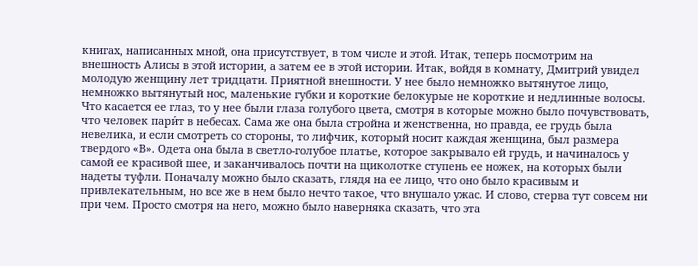книгах, написанных мной, она присутствует, в том числе и этой. Итак, теперь посмотрим на внешность Алисы в этой истории, а затем ее в этой истории. Итак, войдя в комнату, Дмитрий увидел молодую женщину лет тридцати. Приятной внешности. У нее было немножко вытянутое лицо, немножко вытянутый нос, маленькие губки и короткие белокурые не короткие и недлинные волосы. Что касается ее глаз, то у нее были глаза голубого цвета, смотря в которые можно было почувствовать, что человек пари́т в небесах. Сама же она была стройна и женственна, но правда, ее грудь была невелика, и если смотреть со стороны, то лифчик, который носит каждая женщина, был размера твердого «В». Одета она была в светло-голубое платье, которое закрывало ей грудь, и начиналось у самой ее красивой шее, и заканчивалось почти на щиколотке ступень ее ножек, на которых были надеты туфли. Поначалу можно было сказать, глядя на ее лицо, что оно было красивым и привлекательным, но все же в нем было нечто такое, что внушало ужас. И слово, стерва тут совсем ни при чем. Просто смотря на него, можно было наверняка сказать, что эта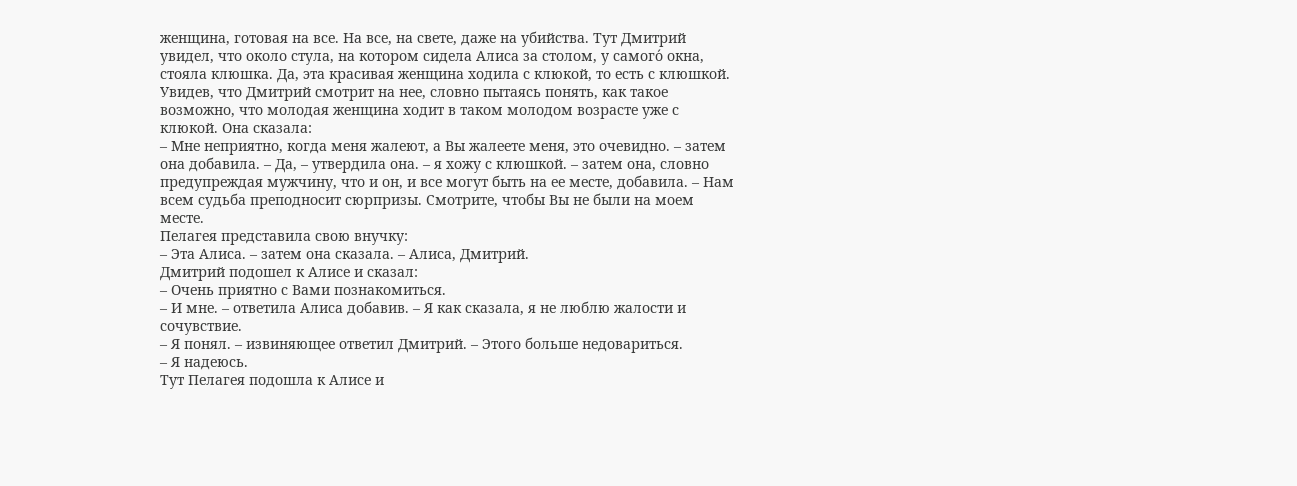женщина, готовая на все. На все, на свете, даже на убийства. Тут Дмитрий увидел, что около стула, на котором сидела Алиса за столом, у самого́ окна, стояла клюшка. Да, эта красивая женщина ходила с клюкой, то есть с клюшкой.
Увидев, что Дмитрий смотрит на нее, словно пытаясь понять, как такое возможно, что молодая женщина ходит в таком молодом возрасте уже с клюкой. Она сказала:
– Мне неприятно, когда меня жалеют, а Вы жалеете меня, это очевидно. – затем она добавила. – Да, – утвердила она. – я хожу с клюшкой. – затем она, словно предупреждая мужчину, что и он, и все могут быть на ее месте, добавила. – Нам всем судьба преподносит сюрпризы. Смотрите, чтобы Вы не были на моем месте.
Пелагея представила свою внучку:
– Эта Алиса. – затем она сказала. – Алиса, Дмитрий.
Дмитрий подошел к Алисе и сказал:
– Очень приятно с Вами познакомиться.
– И мне. – ответила Алиса добавив. – Я как сказала, я не люблю жалости и сочувствие.
– Я понял. – извиняющее ответил Дмитрий. – Этого больше недовариться.
– Я надеюсь.
Тут Пелагея подошла к Алисе и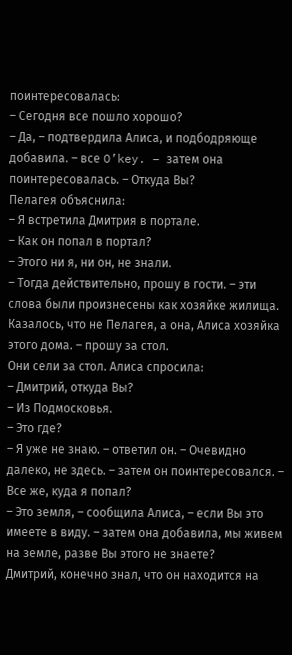поинтересовалась:
– Сегодня все пошло хорошо?
– Да, – подтвердила Алиса, и подбодряюще добавила. – все O’key. – затем она поинтересовалась. – Откуда Вы?
Пелагея объяснила:
– Я встретила Дмитрия в портале.
– Как он попал в портал?
– Этого ни я, ни он, не знали.
– Тогда действительно, прошу в гости. – эти слова были произнесены как хозяйке жилища. Казалось, что не Пелагея, а она, Алиса хозяйка этого дома. – прошу за стол.
Они сели за стол. Алиса спросила:
– Дмитрий, откуда Вы?
– Из Подмосковья.
– Это где?
– Я уже не знаю. – ответил он. – Очевидно далеко, не здесь. – затем он поинтересовался. – Все же, куда я попал?
– Это земля, – сообщила Алиса, – если Вы это имеете в виду. – затем она добавила, мы живем на земле, разве Вы этого не знаете?
Дмитрий, конечно знал, что он находится на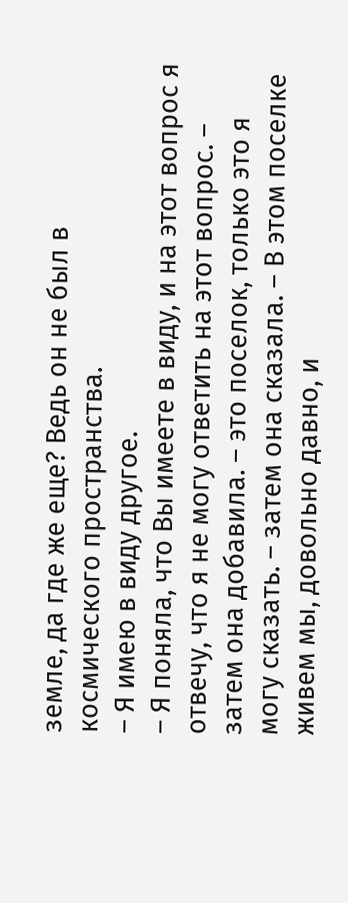земле, да где же еще? Ведь он не был в космического пространства.
– Я имею в виду другое.
– Я поняла, что Вы имеете в виду, и на этот вопрос я отвечу, что я не могу ответить на этот вопрос. – затем она добавила. – это поселок, только это я могу сказать. – затем она сказала. – В этом поселке живем мы, довольно давно, и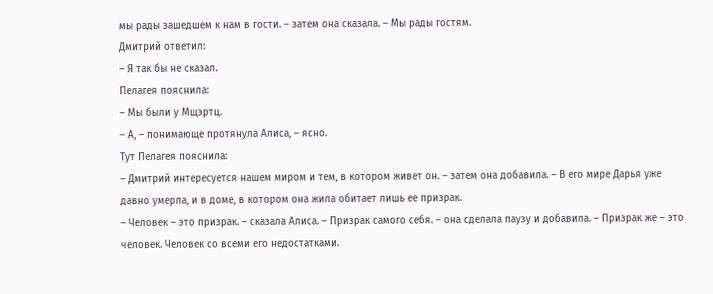мы рады зашедшем к нам в гости. – затем она сказала. – Мы рады гостям.
Дмитрий ответил:
– Я так бы не сказал.
Пелагея пояснила:
– Мы были у Мщэртц.
– А, – понимающе протянула Алиса, – ясно.
Тут Пелагея пояснила:
– Дмитрий интересуется нашем миром и тем, в котором живет он. – затем она добавила. – В его мире Дарья уже давно умерла, и в доме, в котором она жила обитает лишь ее призрак.
– Человек – это призрак. – сказала Алиса. – Призрак самого себя. – она сделала паузу и добавила. – Призрак же – это человек. Человек со всеми его недостатками.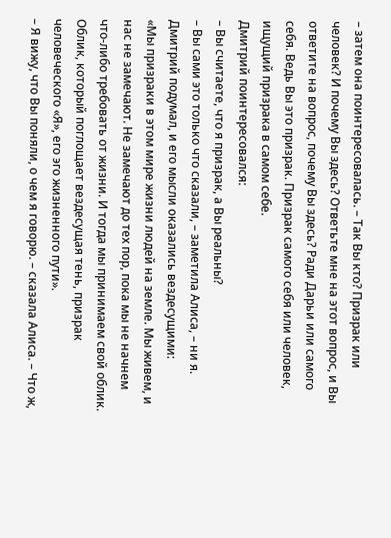– затем она поинтересовалась. – Так Вы кто? Призрак или человек? И почему Вы здесь? Ответьте мне на этот вопрос, и Вы ответите на вопрос, почему Вы здесь? Ради Дарьи или самого себя. Ведь Вы это призрак. Призрак самого себя или человек, ищущий призрака в самом себе.
Дмитрий поинтересовался:
– Вы считаете, что я призрак, а Вы реальны?
– Вы сами это только что сказали, – заметила Алиса, – ни я.
Дмитрий подумал, и его мысли оказались вездесущими:
«Мы призраки в этом мире жизни людей на земле. Мы живем, и нас не замечают. Не замечают до тех пор, пока мы не начнем что-либо требовать от жизни. И тогда мы принимаем свой облик. Облик, который поглощает вездесущая тень, призрак человеческого «Я», его эго жизненного пути».
– Я вижу, что Вы поняли, о чем я говорю. – сказала Алиса. – Что ж,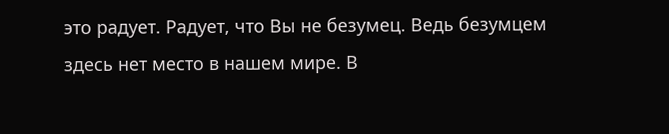это радует. Радует, что Вы не безумец. Ведь безумцем здесь нет место в нашем мире. В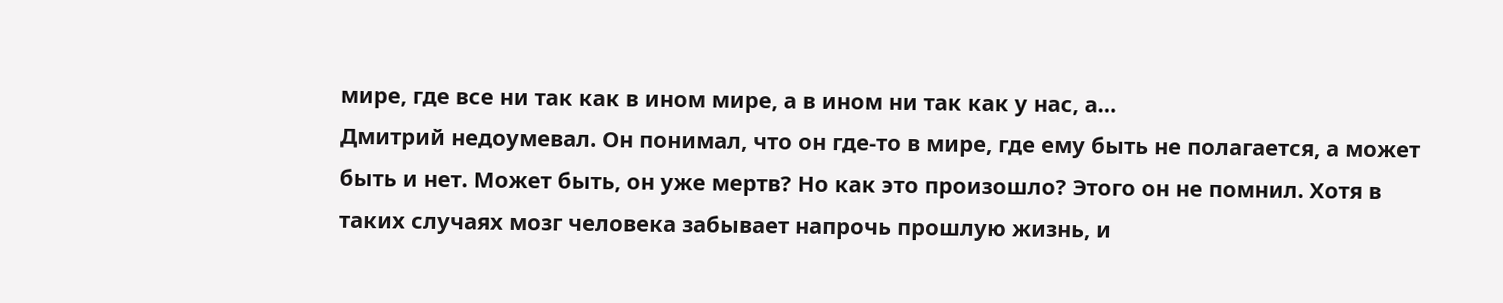мире, где все ни так как в ином мире, а в ином ни так как у нас, а…
Дмитрий недоумевал. Он понимал, что он где-то в мире, где ему быть не полагается, а может быть и нет. Может быть, он уже мертв? Но как это произошло? Этого он не помнил. Хотя в таких случаях мозг человека забывает напрочь прошлую жизнь, и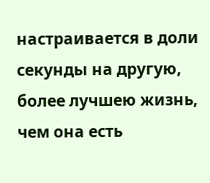настраивается в доли секунды на другую, более лучшею жизнь, чем она есть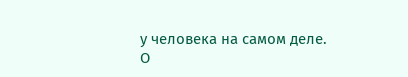у человека на самом деле.
О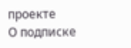проекте
О подписке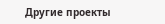Другие проекты